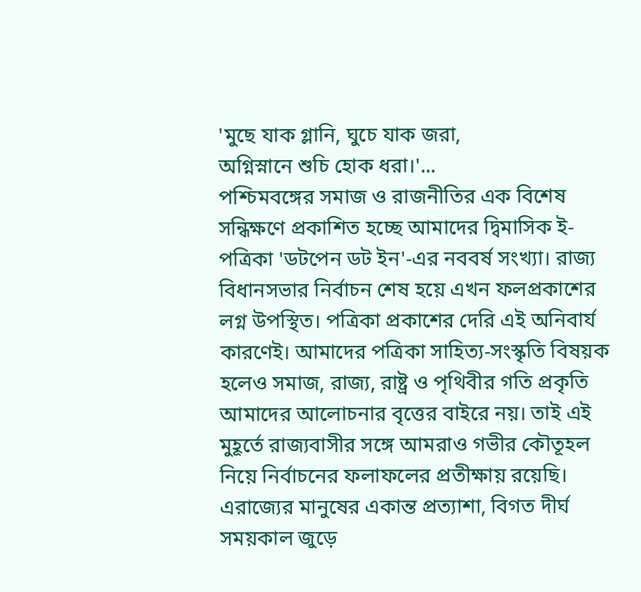'মুছে যাক গ্লানি, ঘুচে যাক জরা,
অগ্নিস্নানে শুচি হোক ধরা।'...
পশ্চিমবঙ্গের সমাজ ও রাজনীতির এক বিশেষ সন্ধিক্ষণে প্রকাশিত হচ্ছে আমাদের দ্বিমাসিক ই-পত্রিকা 'ডটপেন ডট ইন'-এর নববর্ষ সংখ্যা। রাজ্য বিধানসভার নির্বাচন শেষ হয়ে এখন ফলপ্রকাশের লগ্ন উপস্থিত। পত্রিকা প্রকাশের দেরি এই অনিবার্য কারণেই। আমাদের পত্রিকা সাহিত্য-সংস্কৃতি বিষয়ক হলেও সমাজ, রাজ্য, রাষ্ট্র ও পৃথিবীর গতি প্রকৃতি আমাদের আলোচনার বৃত্তের বাইরে নয়। তাই এই মুহূর্তে রাজ্যবাসীর সঙ্গে আমরাও গভীর কৌতূহল নিয়ে নির্বাচনের ফলাফলের প্রতীক্ষায় রয়েছি। এরাজ্যের মানুষের একান্ত প্রত্যাশা, বিগত দীর্ঘ সময়কাল জুড়ে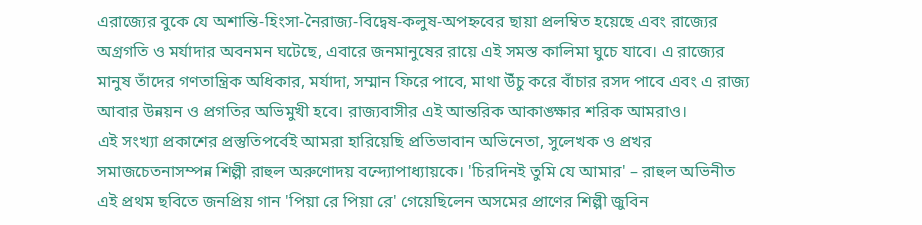এরাজ্যের বুকে যে অশান্তি-হিংসা-নৈরাজ্য-বিদ্বেষ-কলুষ-অপহ্নবের ছায়া প্রলম্বিত হয়েছে এবং রাজ্যের অগ্রগতি ও মর্যাদার অবনমন ঘটেছে, এবারে জনমানুষের রায়ে এই সমস্ত কালিমা ঘুচে যাবে। এ রাজ্যের মানুষ তাঁদের গণতান্ত্রিক অধিকার, মর্যাদা, সম্মান ফিরে পাবে, মাথা উঁচু করে বাঁচার রসদ পাবে এবং এ রাজ্য আবার উন্নয়ন ও প্রগতির অভিমুখী হবে। রাজ্যবাসীর এই আন্তরিক আকাঙ্ক্ষার শরিক আমরাও।
এই সংখ্যা প্রকাশের প্রস্তুতিপর্বেই আমরা হারিয়েছি প্রতিভাবান অভিনেতা, সুলেখক ও প্রখর সমাজচেতনাসম্পন্ন শিল্পী রাহুল অরুণোদয় বন্দ্যোপাধ্যায়কে। 'চিরদিনই তুমি যে আমার' – রাহুল অভিনীত এই প্রথম ছবিতে জনপ্রিয় গান 'পিয়া রে পিয়া রে' গেয়েছিলেন অসমের প্রাণের শিল্পী জুবিন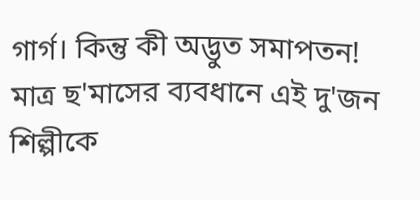গার্গ। কিন্তু কী অদ্ভুত সমাপতন! মাত্র ছ'মাসের ব্যবধানে এই দু'জন শিল্পীকে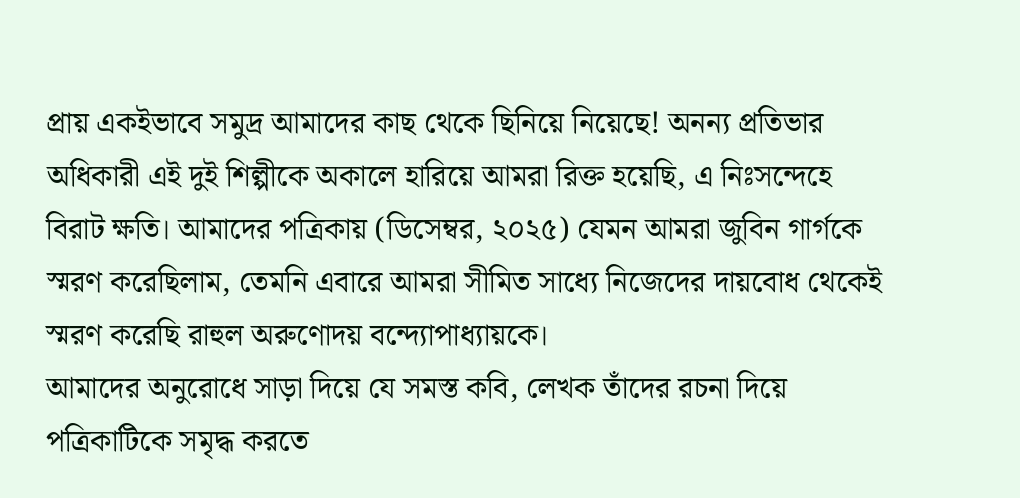প্রায় একইভাবে সমুদ্র আমাদের কাছ থেকে ছিনিয়ে নিয়েছে! অনন্য প্রতিভার অধিকারী এই দুই শিল্পীকে অকালে হারিয়ে আমরা রিক্ত হয়েছি, এ নিঃসন্দেহে বিরাট ক্ষতি। আমাদের পত্রিকায় (ডিসেম্বর, ২০২৫) যেমন আমরা জুবিন গার্গকে স্মরণ করেছিলাম, তেমনি এবারে আমরা সীমিত সাধ্যে নিজেদের দায়বোধ থেকেই স্মরণ করেছি রাহুল অরুণোদয় বন্দ্যোপাধ্যায়কে।
আমাদের অনুরোধে সাড়া দিয়ে যে সমস্ত কবি, লেখক তাঁদের রচনা দিয়ে পত্রিকাটিকে সমৃদ্ধ করতে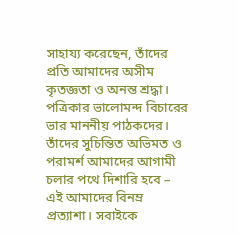সাহায্য করেছেন, তাঁদের প্রতি আমাদের অসীম কৃতজ্ঞতা ও অনন্ত শ্রদ্ধা। পত্রিকার ভালোমন্দ বিচারের ভার মাননীয় পাঠকদের। তাঁদের সুচিন্তিত অভিমত ও পরামর্শ আমাদের আগামী চলার পথে দিশারি হবে – এই আমাদের বিনম্র প্রত্যাশা। সবাইকে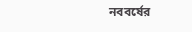নববর্ষের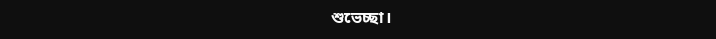শুভেচ্ছা।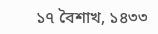১৭ বৈশাখ, ১৪৩৩